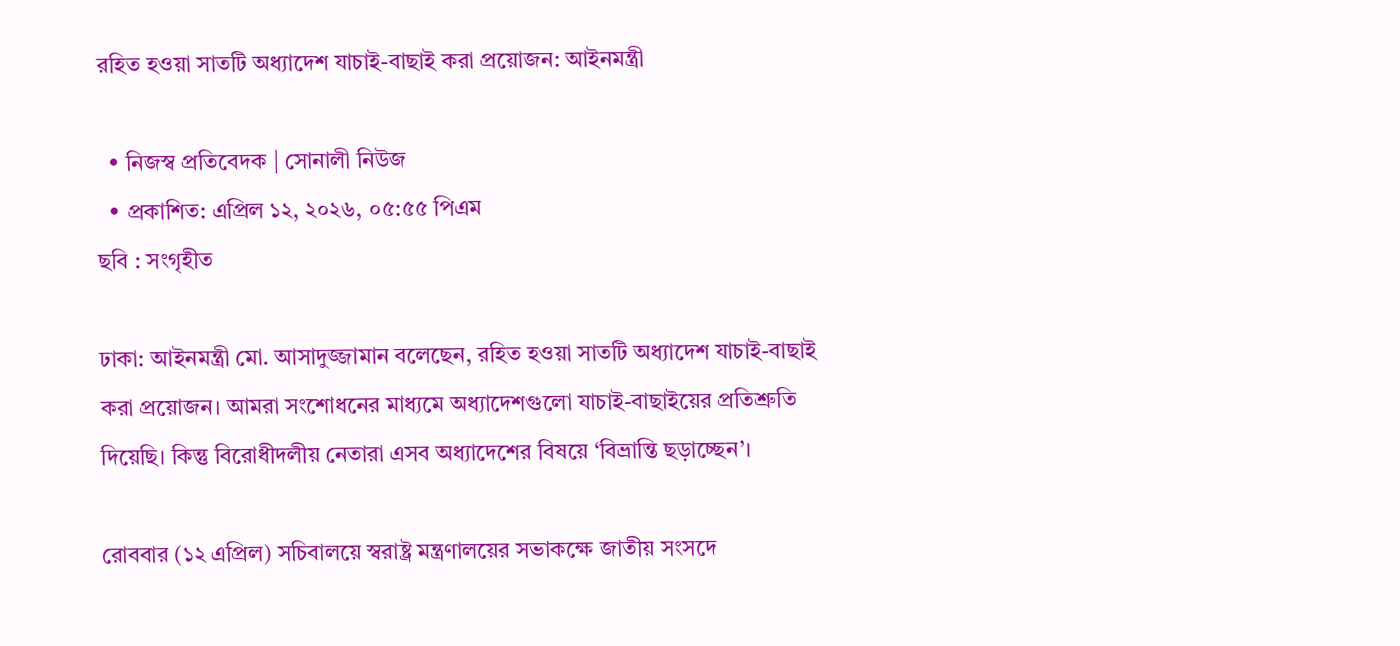রহিত হওয়া সাতটি অধ্যাদেশ যাচাই-বাছাই করা প্রয়োজন: আইনমন্ত্রী

  • নিজস্ব প্রতিবেদক | সোনালী নিউজ
  • প্রকাশিত: এপ্রিল ১২, ২০২৬, ০৫:৫৫ পিএম
ছবি : সংগৃহীত

ঢাকা: আইনমন্ত্রী মো. আসাদুজ্জামান বলেছেন, রহিত হওয়া সাতটি অধ্যাদেশ যাচাই-বাছাই করা প্রয়োজন। আমরা সংশোধনের মাধ্যমে অধ্যাদেশগুলো যাচাই-বাছাইয়ের প্রতিশ্রুতি দিয়েছি। কিন্তু বিরোধীদলীয় নেতারা এসব অধ্যাদেশের বিষয়ে ‘বিভ্রান্তি ছড়াচ্ছেন’।

রোববার (১২ এপ্রিল) সচিবালয়ে স্বরাষ্ট্র মন্ত্রণালয়ের সভাকক্ষে জাতীয় সংসদে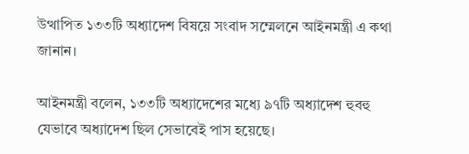উত্থাপিত ১৩৩টি অধ্যাদেশ বিষয়ে সংবাদ সম্মেলনে আইনমন্ত্রী এ কথা জানান।

আইনমন্ত্রী বলেন, ১৩৩টি অধ্যাদেশের মধ্যে ৯৭টি অধ্যাদেশ হুবহু যেভাবে অধ্যাদেশ ছিল সেভাবেই পাস হয়েছে।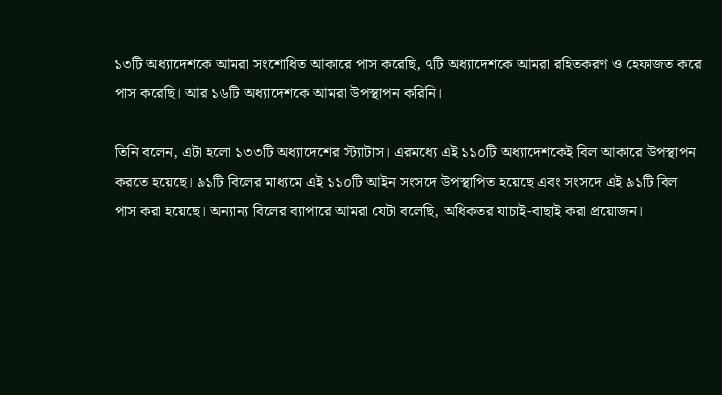১৩টি অধ্যাদেশকে আমরা সংশোধিত আকারে পাস করেছি, ৭টি অধ্যাদেশকে আমরা রহিতকরণ ও হেফাজত করে পাস করেছি। আর ১৬টি অধ্যাদেশকে আমরা উপস্থাপন করিনি।

তিনি বলেন, এটা হলো ১৩৩টি অধ্যাদেশের স্ট্যাটাস। এরমধ্যে এই ১১০টি অধ্যাদেশকেই বিল আকারে উপস্থাপন করতে হয়েছে। ৯১টি বিলের মাধ্যমে এই ১১০টি আইন সংসদে উপস্থাপিত হয়েছে এবং সংসদে এই ৯১টি বিল পাস করা হয়েছে। অন্যান্য বিলের ব্যাপারে আমরা যেটা বলেছি, অধিকতর যাচাই-বাছাই করা প্রয়োজন।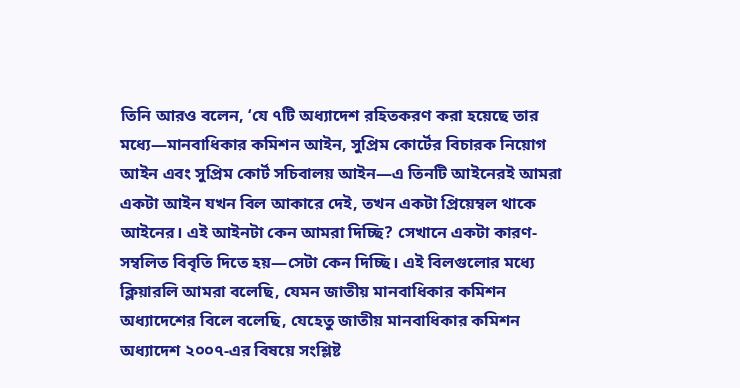তিনি আরও বলেন, ‘যে ৭টি অধ্যাদেশ রহিতকরণ করা হয়েছে তার মধ্যে—মানবাধিকার কমিশন আইন, সুপ্রিম কোর্টের বিচারক নিয়োগ আইন এবং সুপ্রিম কোর্ট সচিবালয় আইন—এ তিনটি আইনেরই আমরা একটা আইন যখন বিল আকারে দেই, তখন একটা প্রিয়েম্বল থাকে আইনের। এই আইনটা কেন আমরা দিচ্ছি? সেখানে একটা কারণ-সম্বলিত বিবৃতি দিতে হয়—সেটা কেন দিচ্ছি। এই বিলগুলোর মধ্যে ক্লিয়ারলি আমরা বলেছি, যেমন জাতীয় মানবাধিকার কমিশন অধ্যাদেশের বিলে বলেছি, যেহেতু জাতীয় মানবাধিকার কমিশন অধ্যাদেশ ২০০৭-এর বিষয়ে সংশ্লিষ্ট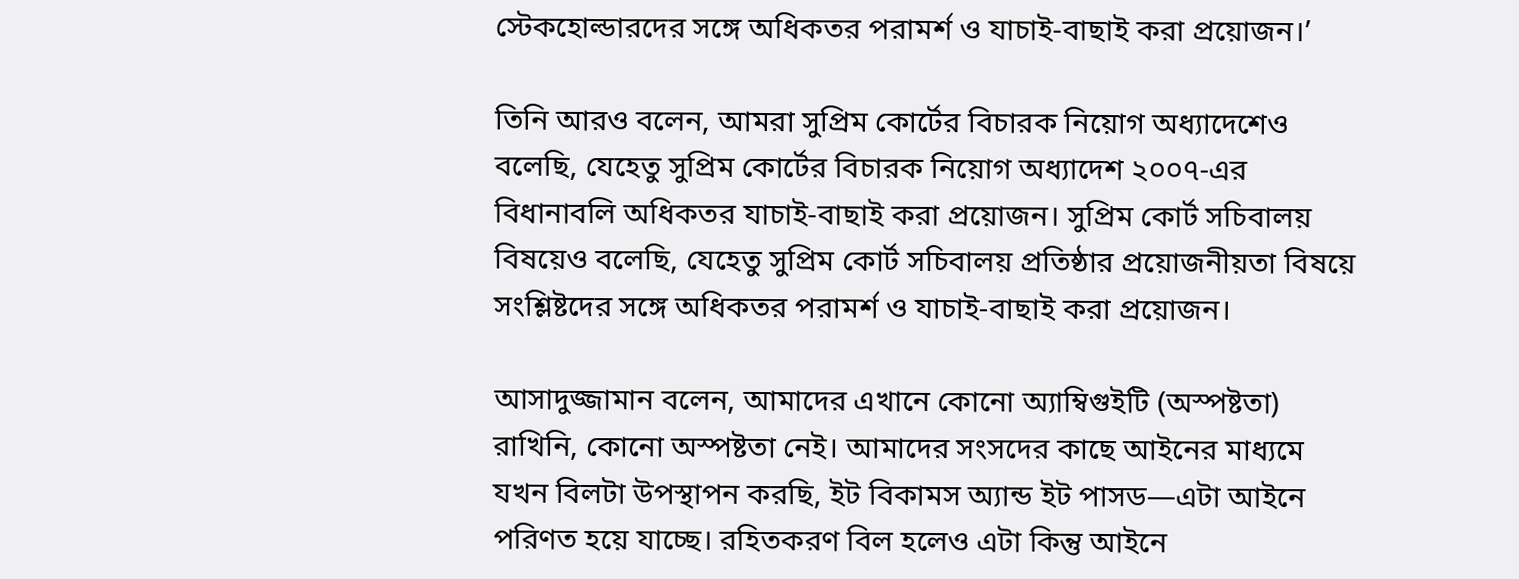স্টেকহোল্ডারদের সঙ্গে অধিকতর পরামর্শ ও যাচাই-বাছাই করা প্রয়োজন।’

তিনি আরও বলেন, আমরা সুপ্রিম কোর্টের বিচারক নিয়োগ অধ্যাদেশেও বলেছি, যেহেতু সুপ্রিম কোর্টের বিচারক নিয়োগ অধ্যাদেশ ২০০৭-এর বিধানাবলি অধিকতর যাচাই-বাছাই করা প্রয়োজন। সুপ্রিম কোর্ট সচিবালয় বিষয়েও বলেছি, যেহেতু সুপ্রিম কোর্ট সচিবালয় প্রতিষ্ঠার প্রয়োজনীয়তা বিষয়ে সংশ্লিষ্টদের সঙ্গে অধিকতর পরামর্শ ও যাচাই-বাছাই করা প্রয়োজন।

আসাদুজ্জামান বলেন, আমাদের এখানে কোনো অ্যাম্বিগুইটি (অস্পষ্টতা) রাখিনি, কোনো অস্পষ্টতা নেই। আমাদের সংসদের কাছে আইনের মাধ্যমে যখন বিলটা উপস্থাপন করছি, ইট বিকামস অ্যান্ড ইট পাসড—এটা আইনে পরিণত হয়ে যাচ্ছে। রহিতকরণ বিল হলেও এটা কিন্তু আইনে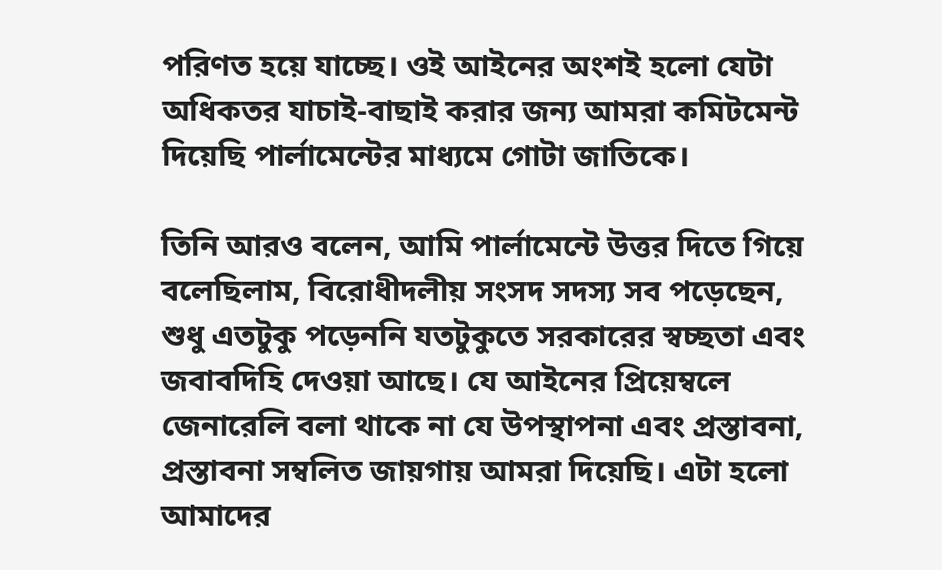পরিণত হয়ে যাচ্ছে। ওই আইনের অংশই হলো যেটা অধিকতর যাচাই-বাছাই করার জন্য আমরা কমিটমেন্ট দিয়েছি পার্লামেন্টের মাধ্যমে গোটা জাতিকে।

তিনি আরও বলেন, আমি পার্লামেন্টে উত্তর দিতে গিয়ে বলেছিলাম, বিরোধীদলীয় সংসদ সদস্য সব পড়েছেন, শুধু এতটুকু পড়েননি যতটুকুতে সরকারের স্বচ্ছতা এবং জবাবদিহি দেওয়া আছে। যে আইনের প্রিয়েম্বলে জেনারেলি বলা থাকে না যে উপস্থাপনা এবং প্রস্তাবনা, প্রস্তাবনা সম্বলিত জায়গায় আমরা দিয়েছি। এটা হলো আমাদের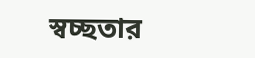স্বচ্ছতার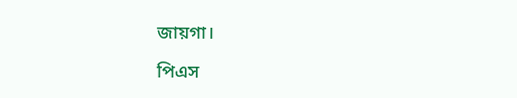জায়গা।

পিএস